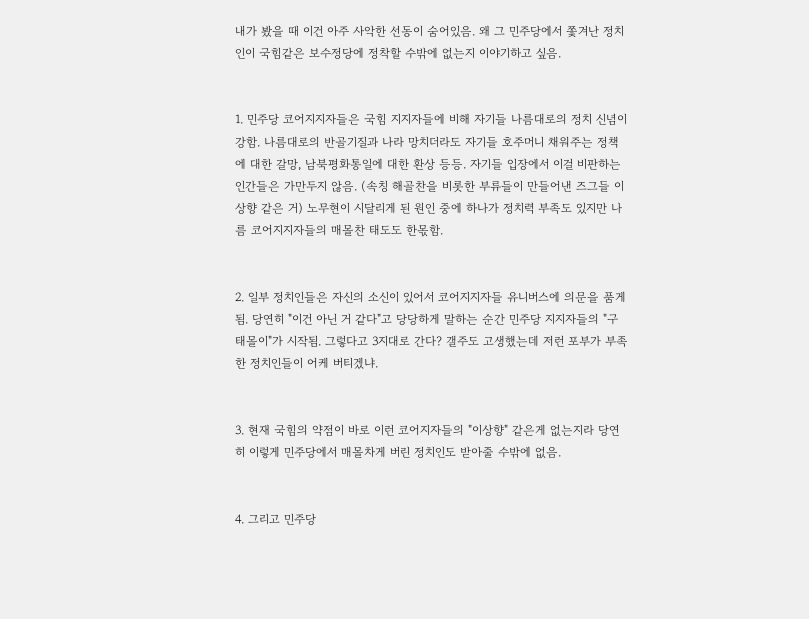내가 봤을 때 이건 아주 사악한 선동이 숨어있음. 왜 그 민주당에서 쫓겨난 정치인이 국힘같은 보수정당에 정착할 수밖에 없는지 이야기하고 싶음.


1. 민주당 코어지지자들은 국힘 지지자들에 비해 자기들 나름대로의 정치 신념이 강함. 나름대로의 반골기질과 나라 망치더라도 자기들 호주머니 채워주는 정책에 대한 갈망, 남북평화통일에 대한 환상 등등. 자기들 입장에서 이걸 비판하는 인간들은 가만두지 않음. (속칭 해골찬을 비롯한 부류들이 만들어낸 즈그들 이상향 같은 거) 노무현이 시달리게 된 원인 중에 하나가 정치력 부족도 있지만 나름 코어지지자들의 매몰찬 태도도 한몫함.


2. 일부 정치인들은 자신의 소신이 있어서 코어지지자들 유니버스에 의문을 품게 됨. 당연히 "이건 아닌 거 같다"고 당당하게 말하는 순간 민주당 지지자들의 "구태몰이"가 시작됨. 그렇다고 3지대로 간다? 갤주도 고생했는데 저런 포부가 부족한 정치인들이 어케 버티겠냐.


3. 현재 국힘의 약점이 바로 이런 코어지자들의 "이상향" 같은게 없는지라 당연히 이렇게 민주당에서 매몰차게 버린 정치인도 받아줄 수밖에 없음.


4. 그리고 민주당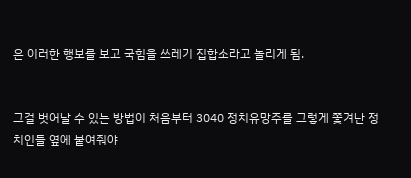은 이러한 행보를 보고 국힘을 쓰레기 집합소라고 놀리게 됨.


그걸 벗어날 수 있는 방법이 처음부터 3040 정치유망주를 그렇게 쫓겨난 정치인들 옆에 붙여줘야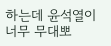하는데 윤석열이 너무 무대뽀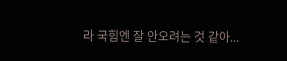라 국힘엔 잘 안오려는 것 같아...